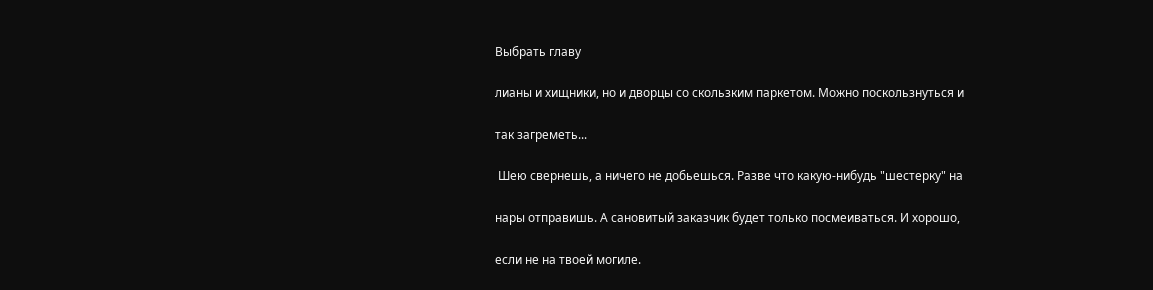Выбрать главу

лианы и хищники, но и дворцы со скользким паркетом. Можно поскользнуться и

так загреметь...

 Шею свернешь, а ничего не добьешься. Разве что какую-нибудь "шестерку" на

нары отправишь. А сановитый заказчик будет только посмеиваться. И хорошо,

если не на твоей могиле.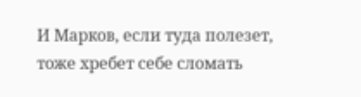И Марков, если туда полезет, тоже хребет себе сломать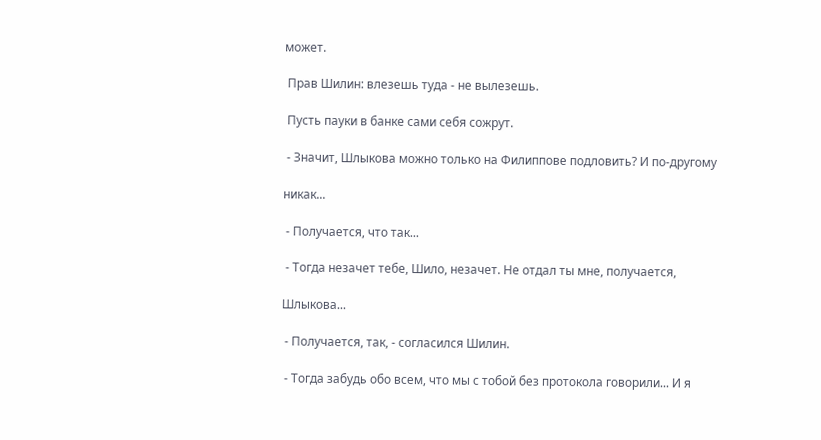может.

 Прав Шилин: влезешь туда - не вылезешь.

 Пусть пауки в банке сами себя сожрут.

 - Значит, Шлыкова можно только на Филиппове подловить? И по-другому

никак...

 - Получается, что так...

 - Тогда незачет тебе, Шило, незачет. Не отдал ты мне, получается,

Шлыкова...

 - Получается, так, - согласился Шилин.

 - Тогда забудь обо всем, что мы с тобой без протокола говорили... И я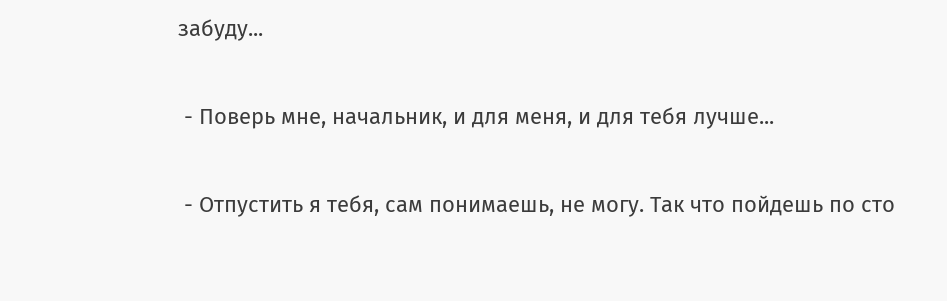забуду...

 - Поверь мне, начальник, и для меня, и для тебя лучше...

 - Отпустить я тебя, сам понимаешь, не могу. Так что пойдешь по сто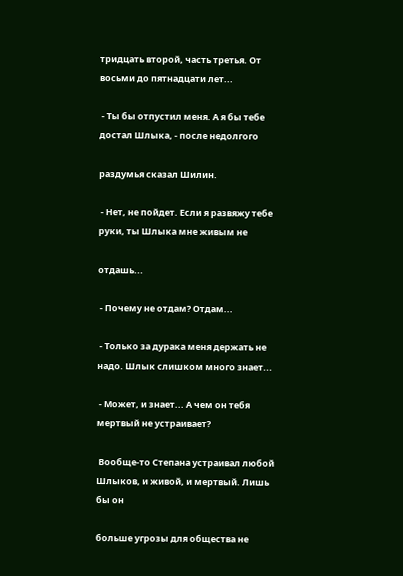тридцать второй, часть третья. От восьми до пятнадцати лет...

 - Ты бы отпустил меня. А я бы тебе достал Шлыка, - после недолгого

раздумья сказал Шилин.

 - Нет, не пойдет. Если я развяжу тебе руки, ты Шлыка мне живым не

отдашь...

 - Почему не отдам? Отдам...

 - Только за дурака меня держать не надо. Шлык слишком много знает...

 - Может, и знает... А чем он тебя мертвый не устраивает?

 Вообще-то Степана устраивал любой Шлыков, и живой, и мертвый. Лишь бы он

больше угрозы для общества не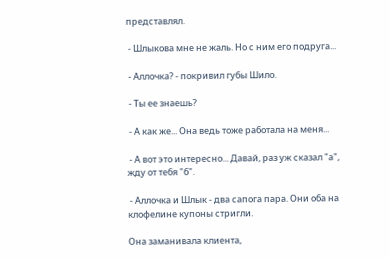представлял.

 - Шлыкова мне не жаль. Но с ним его подруга...

 - Аллочка? - покривил губы Шило.

 - Ты ее знаешь?

 - А как же... Она ведь тоже работала на меня...

 - А вот это интересно... Давай, раз уж сказал "а", жду от тебя "б".

 - Аллочка и Шлык - два сапога пара. Они оба на клофелине купоны стригли.

Она заманивала клиента,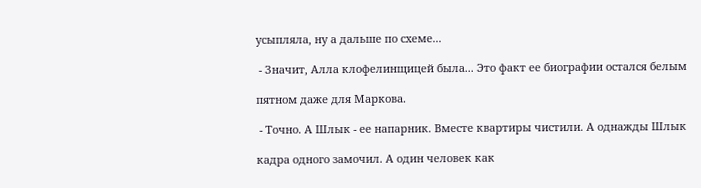усыпляла, ну а дальше по схеме...

 - Значит, Алла клофелинщицей была... Это факт ее биографии остался белым

пятном даже для Маркова.

 - Точно. А Шлык - ее напарник. Вместе квартиры чистили. А однажды Шлык

кадра одного замочил. А один человек как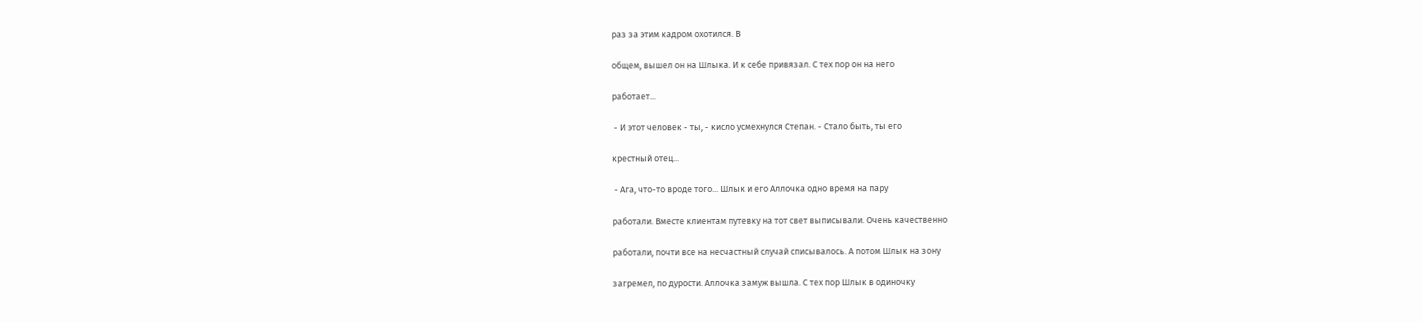раз за этим кадром охотился. В

общем, вышел он на Шлыка. И к себе привязал. С тех пор он на него

работает...

 - И этот человек - ты, - кисло усмехнулся Степан. - Стало быть, ты его

крестный отец...

 - Ага, что-то вроде того... Шлык и его Аллочка одно время на пару

работали. Вместе клиентам путевку на тот свет выписывали. Очень качественно

работали, почти все на несчастный случай списывалось. А потом Шлык на зону

загремел, по дурости. Аллочка замуж вышла. С тех пор Шлык в одиночку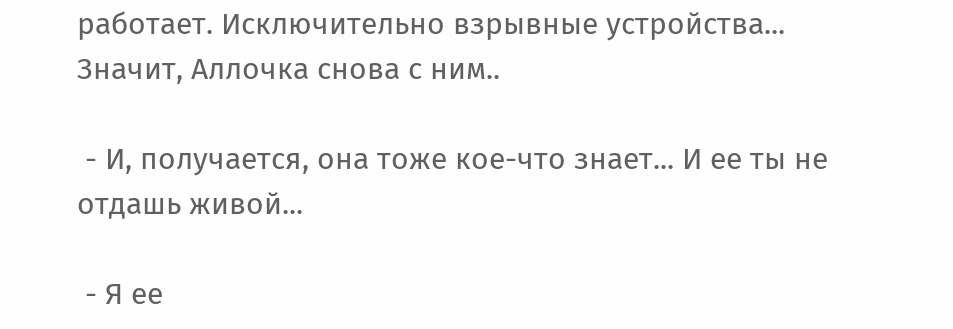работает. Исключительно взрывные устройства... Значит, Аллочка снова с ним..

 - И, получается, она тоже кое-что знает... И ее ты не отдашь живой...

 - Я ее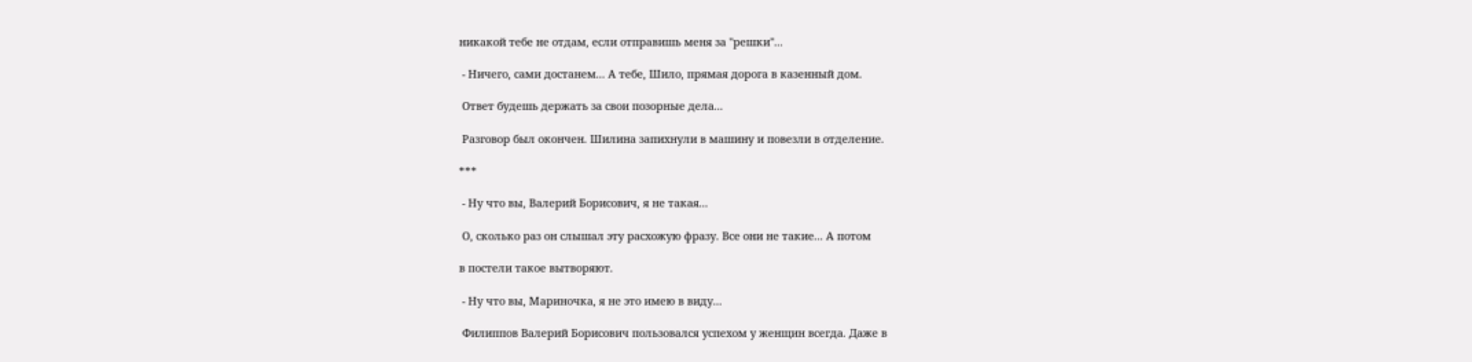никакой тебе не отдам, если отправишь меня за "решки"...

 - Ничего, сами достанем... А тебе, Шило, прямая дорога в казенный дом.

 Ответ будешь держать за свои позорные дела...

 Разговор был окончен. Шилина запихнули в машину и повезли в отделение.

***

 - Ну что вы, Валерий Борисович, я не такая...

 О, сколько раз он слышал эту расхожую фразу. Все они не такие... А потом

в постели такое вытворяют.

 - Ну что вы, Мариночка, я не это имею в виду...

 Филиппов Валерий Борисович пользовался успехом у женщин всегда. Даже в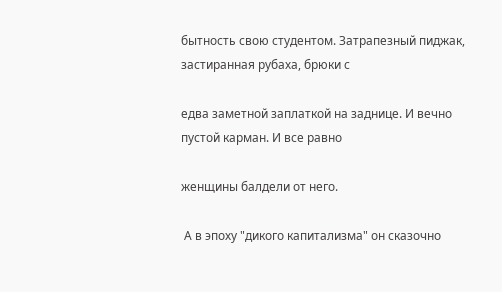бытность свою студентом. Затрапезный пиджак, застиранная рубаха, брюки с

едва заметной заплаткой на заднице. И вечно пустой карман. И все равно

женщины балдели от него.

 А в эпоху "дикого капитализма" он сказочно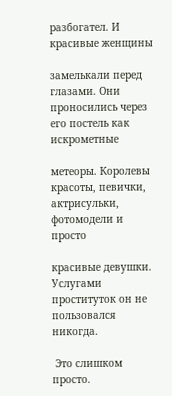разбогател. И красивые женщины

замелькали перед глазами. Они проносились через его постель как искрометные

метеоры. Королевы красоты, певички, актрисульки, фотомодели и просто

красивые девушки. Услугами проституток он не пользовался никогда.

 Это слишком просто.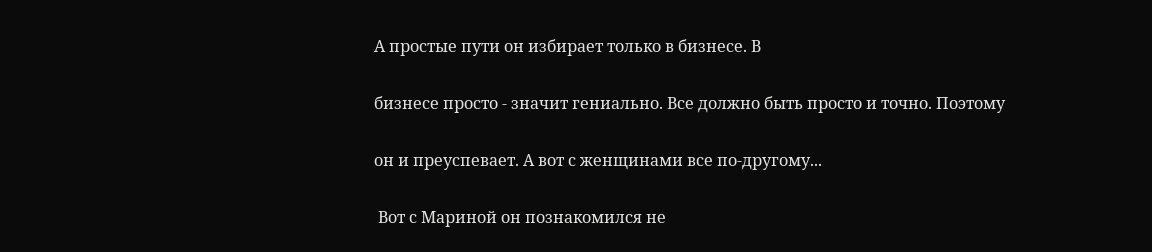А простые пути он избирает только в бизнесе. В

бизнесе просто - значит гениально. Все должно быть просто и точно. Поэтому

он и преуспевает. А вот с женщинами все по-другому...

 Вот с Мариной он познакомился не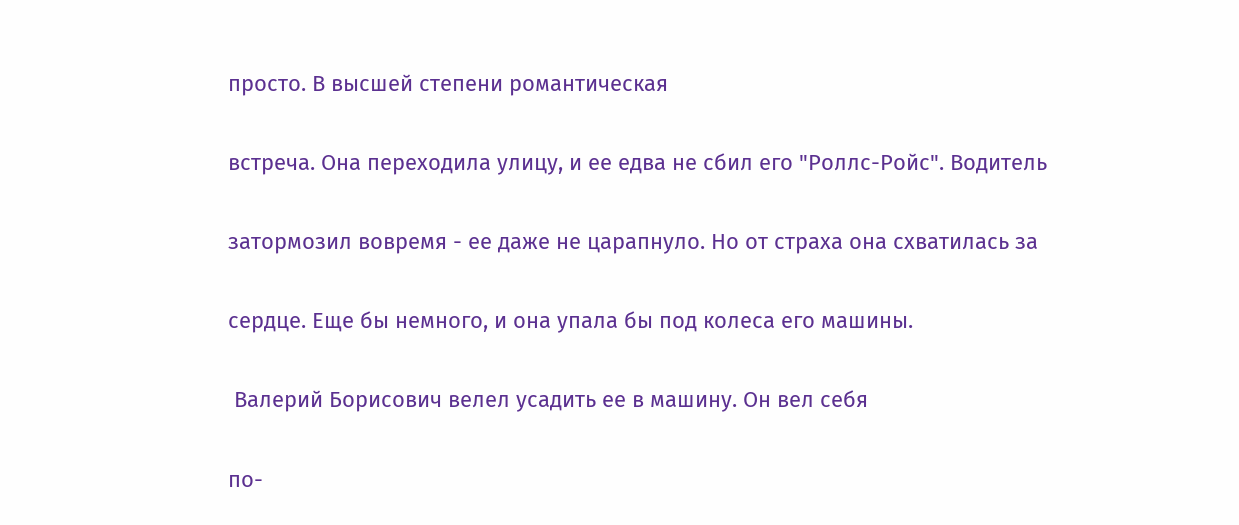просто. В высшей степени романтическая

встреча. Она переходила улицу, и ее едва не сбил его "Роллс-Ройс". Водитель

затормозил вовремя - ее даже не царапнуло. Но от страха она схватилась за

сердце. Еще бы немного, и она упала бы под колеса его машины.

 Валерий Борисович велел усадить ее в машину. Он вел себя

по-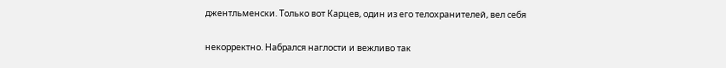джентльменски. Только вот Карцев, один из его телохранителей, вел себя

некорректно. Набрался наглости и вежливо так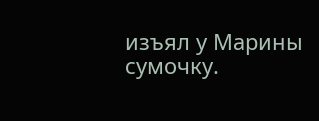изъял у Марины сумочку.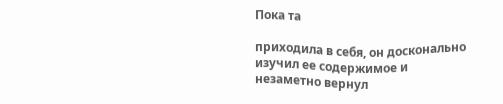Пока та

приходила в себя, он досконально изучил ее содержимое и незаметно вернул